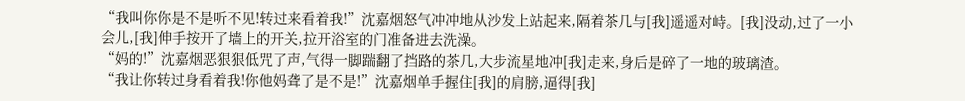“我叫你你是不是听不见!转过来看着我!”沈嘉烟怒气冲冲地从沙发上站起来,隔着茶几与[我]遥遥对峙。[我]没动,过了一小会儿,[我]伸手按开了墙上的开关,拉开浴室的门准备进去洗澡。
“妈的!”沈嘉烟恶狠狠低咒了声,气得一脚踹翻了挡路的茶几,大步流星地冲[我]走来,身后是碎了一地的玻璃渣。
“我让你转过身看着我!你他妈聋了是不是!”沈嘉烟单手握住[我]的肩膀,逼得[我]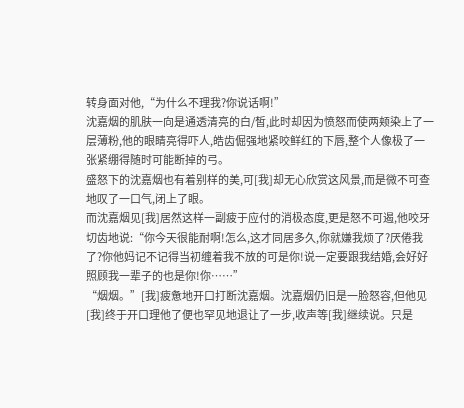转身面对他,“为什么不理我?你说话啊!”
沈嘉烟的肌肤一向是通透清亮的白/皙,此时却因为愤怒而使两颊染上了一层薄粉,他的眼睛亮得吓人,皓齿倔强地紧咬鲜红的下唇,整个人像极了一张紧绷得随时可能断掉的弓。
盛怒下的沈嘉烟也有着别样的美,可[我]却无心欣赏这风景,而是微不可查地叹了一口气,闭上了眼。
而沈嘉烟见[我]居然这样一副疲于应付的消极态度,更是怒不可遏,他咬牙切齿地说:“你今天很能耐啊!怎么,这才同居多久,你就嫌我烦了?厌倦我了?你他妈记不记得当初缠着我不放的可是你!说一定要跟我结婚,会好好照顾我一辈子的也是你!你……”
“烟烟。”[我]疲惫地开口打断沈嘉烟。沈嘉烟仍旧是一脸怒容,但他见[我]终于开口理他了便也罕见地退让了一步,收声等[我]继续说。只是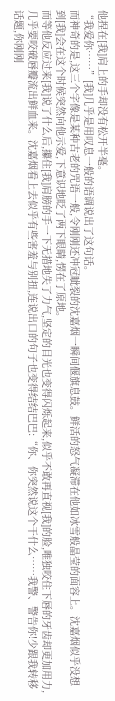他捏在[我]肩上的手却没有松开半毫。
“我爱你……”[我]几乎是用叹息一般的语调说出了这句话。
而神奇的是,这三个字像是某种古老的咒语一般,令刚刚还冲冠眦裂的沈嘉烟一瞬间偃旗息鼓。鲜活的怒气凝滞在他如冰雪般晶莹的面容上。沈嘉烟似乎没想到[我]会在这个时候突然向他示爱,下意识地眨了两下眼睛,愣在了原地。
而等他反应过来[我]说了什么后,攥住[我]肩膀的手一下无措地失了力气,坚定的目光也变得闪烁起来,似乎不敢再直视[我]的脸,唯独咬住下唇的牙齿却更加用力,几乎要咬破唇瓣流出鲜血来。沈嘉烟看上去似乎有些害羞与别扭,连说出口的句子也变得结结巴巴:“你、你突然说这个干什么……我警、警告你!少跟我转移话题,你刚刚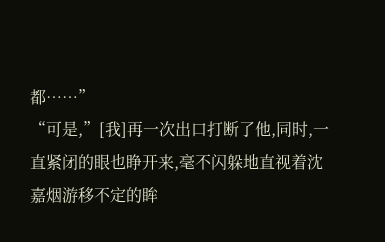都……”
“可是,”[我]再一次出口打断了他,同时,一直紧闭的眼也睁开来,毫不闪躲地直视着沈嘉烟游移不定的眸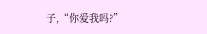子,“你爱我吗?”